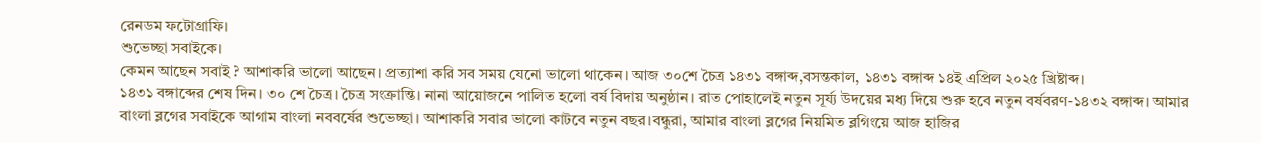রেনডম ফটোগ্রাফি।
শুভেচ্ছা সবাইকে।
কেমন আছেন সবাই ? আশাকরি ভালো আছেন। প্রত্যাশা করি সব সময় যেনো ভালো থাকেন। আজ ৩০শে চৈত্র ১৪৩১ বঙ্গাব্দ,বসন্তকাল, ১৪৩১ বঙ্গাব্দ ১৪ই এপ্রিল ২০২৫ খ্রিষ্টাব্দ।
১৪৩১ বঙ্গাব্দের শেষ দিন। ৩০ শে চৈত্র। চৈত্র সংক্রান্তি। নানা আয়োজনে পালিত হলো বর্ষ বিদায় অনুষ্ঠান। রাত পোহালেই নতুন সূর্য্য উদয়ের মধ্য দিয়ে শুরু হবে নতুন বর্ষবরণ-১৪৩২ বঙ্গাব্দ। আমার বাংলা ব্লগের সবাইকে আগাম বাংলা নববর্ষের শুভেচ্ছা। আশাকরি সবার ভালো কাটবে নতুন বছর।বন্ধুরা, আমার বাংলা ব্লগের নিয়মিত ব্লগিংয়ে আজ হাজির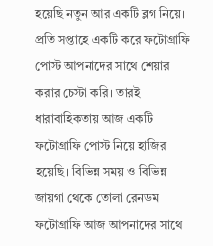হয়েছি নতুন আর একটি ব্লগ নিয়ে। প্রতি সপ্তাহে একটি করে ফটোগ্রাফি পোস্ট আপনাদের সাথে শেয়ার করার চেস্টা করি। তারই ধারাবাহিকতায় আজ একটি ফটোগ্রাফি পোস্ট নিয়ে হাজির হয়েছি। বিভিন্ন সময় ও বিভিন্ন জায়গা থেকে তোলা রেনডম ফটোগ্রাফি আজ আপনাদের সাথে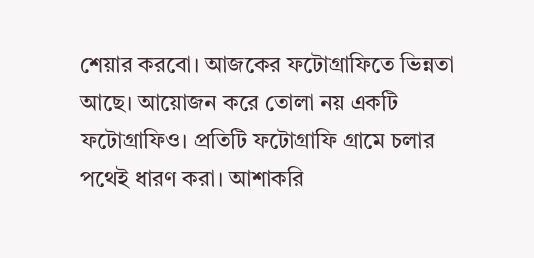শেয়ার করবো। আজকের ফটোগ্রাফিতে ভিন্নতা আছে। আয়োজন করে তোলা নয় একটি ফটোগ্রাফিও। প্রতিটি ফটোগ্রাফি গ্রামে চলার পথেই ধারণ করা। আশাকরি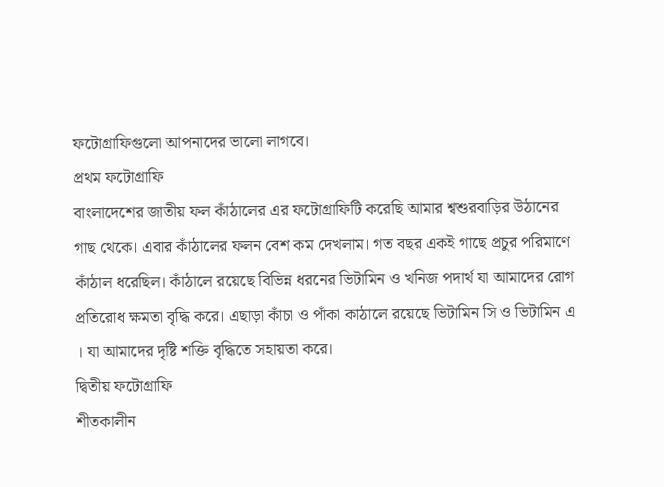ফটোগ্রাফিগুলো আপনাদের ভালো লাগবে।
প্রথম ফটোগ্রাফি
বাংলাদেশের জাতীয় ফল কাঁঠালের এর ফটোগ্রাফিটি করেছি আমার শ্বশুরবাড়ির উঠানের গাছ থেকে। এবার কাঁঠালের ফলন বেশ কম দেখলাম। গত বছর একই গাছে প্রচুর পরিমাণে কাঁঠাল ধরেছিল। কাঁঠালে রয়েছে বিভিন্ন ধরনের ভিটামিন ও খনিজ পদার্থ যা আমাদের রোগ প্রতিরোধ ক্ষমতা বৃদ্ধি করে। এছাড়া কাঁচা ও পাঁকা কাঠালে রয়েছে ভিটামিন সি ও ভিটামিন এ । যা আমাদের দৃষ্টি শক্তি বৃদ্ধিতে সহায়তা করে।
দ্বিতীয় ফটোগ্রাফি
শীতকালীন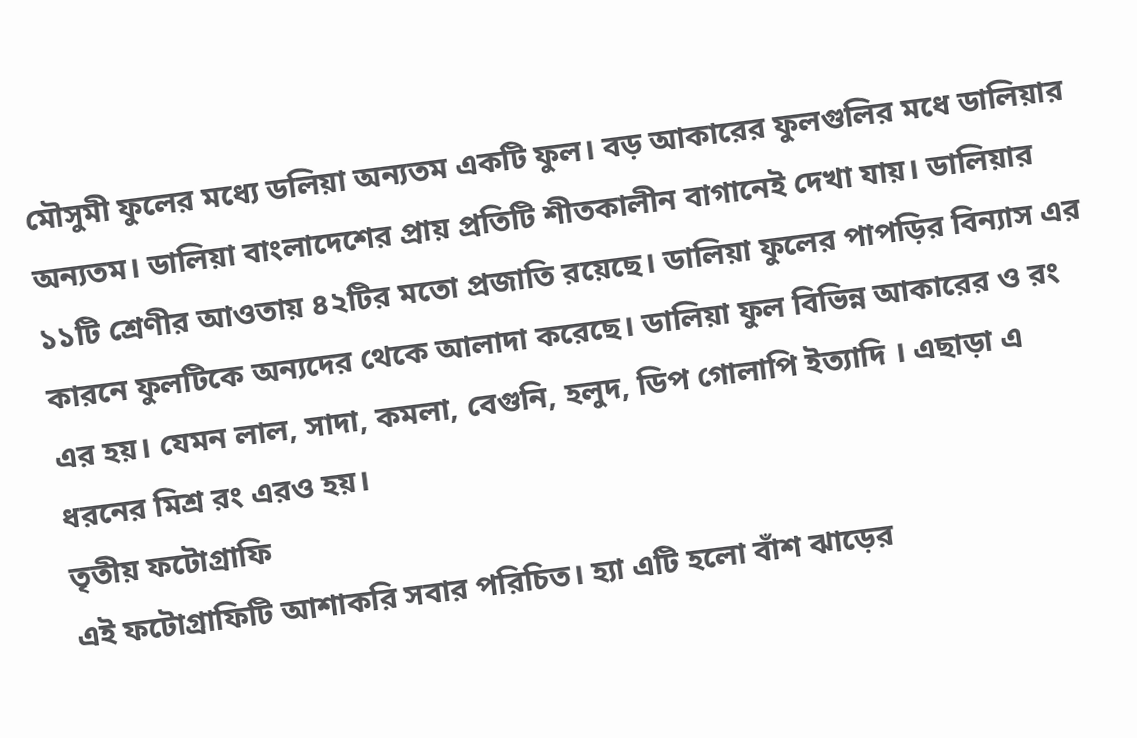মৌসুমী ফুলের মধ্যে ডলিয়া অন্যতম একটি ফুল। বড় আকারের ফুলগুলির মধে ডালিয়ার অন্যতম। ডালিয়া বাংলাদেশের প্রায় প্রতিটি শীতকালীন বাগানেই দেখা যায়। ডালিয়ার ১১টি শ্রেণীর আওতায় ৪২টির মতো প্রজাতি রয়েছে। ডালিয়া ফুলের পাপড়ির বিন্যাস এর কারনে ফুলটিকে অন্যদের থেকে আলাদা করেছে। ডালিয়া ফুল বিভিন্ন আকারের ও রং এর হয়। যেমন লাল, সাদা, কমলা, বেগুনি, হলুদ, ডিপ গোলাপি ইত্যাদি । এছাড়া এ ধরনের মিশ্র রং এরও হয়।
তৃতীয় ফটোগ্রাফি
এই ফটোগ্রাফিটি আশাকরি সবার পরিচিত। হ্যা এটি হলো বাঁশ ঝাড়ের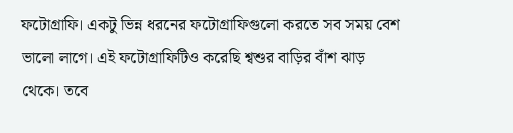ফটোগ্রাফি। একটু ভিন্ন ধরনের ফটোগ্রাফিগুলো করতে সব সময় বেশ ভালো লাগে। এই ফটোগ্রাফিটিও করেছি শ্বশুর বাড়ির বাঁশ ঝাড় থেকে। তবে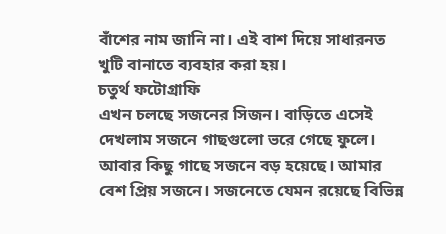বাঁশের নাম জানি না। এই বাশ দিয়ে সাধারনত খুটি বানাতে ব্যবহার করা হয়।
চতুর্থ ফটোগ্রাফি
এখন চলছে সজনের সিজন। বাড়িতে এসেই দেখলাম সজনে গাছগুলো ভরে গেছে ফুলে। আবার কিছু গাছে সজনে বড় হয়েছে। আমার বেশ প্রিয় সজনে। সজনেতে যেমন রয়েছে বিভিন্ন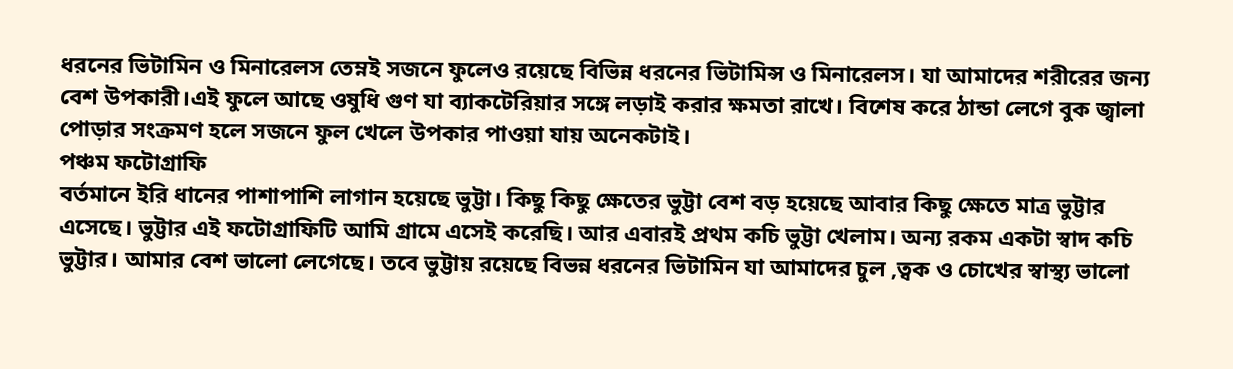ধরনের ভিটামিন ও মিনারেলস তেম্নই সজনে ফুলেও রয়েছে বিভিন্ন ধরনের ভিটামিন্স ও মিনারেলস। যা আমাদের শরীরের জন্য বেশ উপকারী।এই ফুলে আছে ওষুধি গুণ যা ব্যাকটেরিয়ার সঙ্গে লড়াই করার ক্ষমতা রাখে। বিশেষ করে ঠান্ডা লেগে বুক জ্বালা পোড়ার সংক্রমণ হলে সজনে ফুল খেলে উপকার পাওয়া যায় অনেকটাই।
পঞ্চম ফটোগ্রাফি
বর্তমানে ইরি ধানের পাশাপাশি লাগান হয়েছে ভুট্টা। কিছু কিছু ক্ষেতের ভুট্টা বেশ বড় হয়েছে আবার কিছু ক্ষেতে মাত্র ভুট্টার এসেছে। ভুট্টার এই ফটোগ্রাফিটি আমি গ্রামে এসেই করেছি। আর এবারই প্রথম কচি ভুট্টা খেলাম। অন্য রকম একটা স্বাদ কচি ভুট্টার। আমার বেশ ভালো লেগেছে। তবে ভুট্টায় রয়েছে বিভন্ন ধরনের ভিটামিন যা আমাদের চুল ,ত্বক ও চোখের স্বাস্থ্য ভালো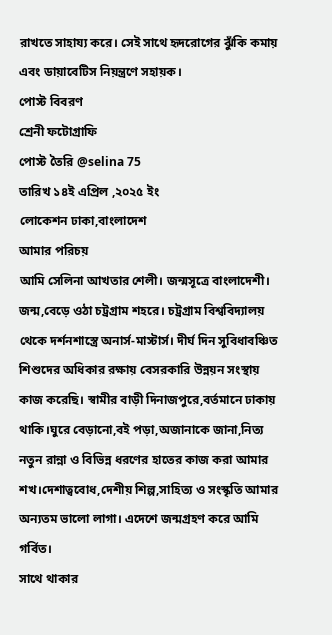রাখতে সাহায্য করে। সেই সাথে হৃদরোগের ঝুঁকি কমায় এবং ডায়াবেটিস নিয়ন্ত্রণে সহায়ক।
পোস্ট বিবরণ
শ্রেনী ফটোগ্রাফি
পোস্ট তৈরি @selina 75
তারিখ ১৪ই এপ্রিল ,২০২৫ ইং
লোকেশন ঢাকা,বাংলাদেশ
আমার পরিচয়
আমি সেলিনা আখতার শেলী। জন্মসূত্রে বাংলাদেশী। জন্ম,বেড়ে ওঠা চট্রগ্রাম শহরে। চট্রগ্রাম বিশ্ববিদ্যালয় থেকে দর্শনশাস্ত্রে অনার্স-মাস্টার্স। দীর্ঘ দিন সুবিধাবঞ্চিত শিশুদের অধিকার রক্ষায় বেসরকারি উন্নয়ন সংস্থায় কাজ করেছি। স্বামীর বাড়ী দিনাজপুরে,বর্তমানে ঢাকায় থাকি।ঘুরে বেড়ানো,বই পড়া,অজানাকে জানা,নিত্য নতুন রান্না ও বিভিন্ন ধরণের হাতের কাজ করা আমার শখ।দেশাত্ববোধ,দেশীয় শিল্প,সাহিত্য ও সংস্কৃতি আমার অন্যতম ভালো লাগা। এদেশে জন্মগ্রহণ করে আমি গর্বিত।
সাথে থাকার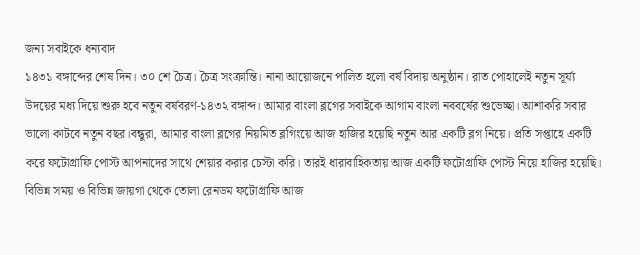জন্য সবাইকে ধন্যবাদ
১৪৩১ বঙ্গাব্দের শেষ দিন। ৩০ শে চৈত্র। চৈত্র সংক্রান্তি। নানা আয়োজনে পালিত হলো বর্ষ বিদায় অনুষ্ঠান। রাত পোহালেই নতুন সূর্য্য উদয়ের মধ্য দিয়ে শুরু হবে নতুন বর্ষবরণ-১৪৩২ বঙ্গাব্দ। আমার বাংলা ব্লগের সবাইকে আগাম বাংলা নববর্ষের শুভেচ্ছা। আশাকরি সবার ভালো কাটবে নতুন বছর।বন্ধুরা, আমার বাংলা ব্লগের নিয়মিত ব্লগিংয়ে আজ হাজির হয়েছি নতুন আর একটি ব্লগ নিয়ে। প্রতি সপ্তাহে একটি করে ফটোগ্রাফি পোস্ট আপনাদের সাথে শেয়ার করার চেস্টা করি। তারই ধারাবাহিকতায় আজ একটি ফটোগ্রাফি পোস্ট নিয়ে হাজির হয়েছি। বিভিন্ন সময় ও বিভিন্ন জায়গা থেকে তোলা রেনডম ফটোগ্রাফি আজ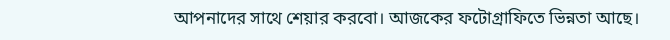আপনাদের সাথে শেয়ার করবো। আজকের ফটোগ্রাফিতে ভিন্নতা আছে।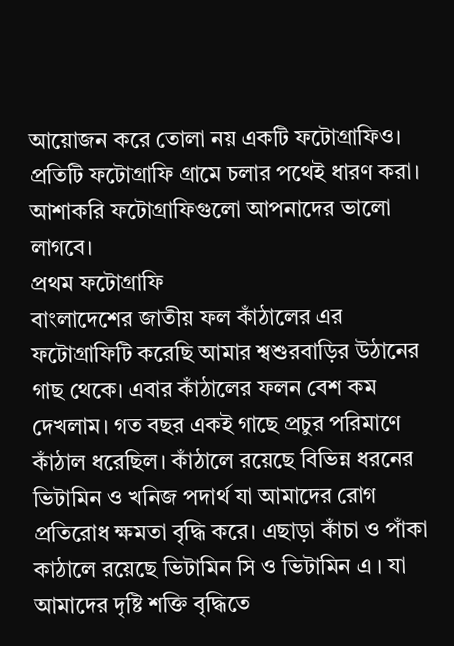আয়োজন করে তোলা নয় একটি ফটোগ্রাফিও। প্রতিটি ফটোগ্রাফি গ্রামে চলার পথেই ধারণ করা। আশাকরি ফটোগ্রাফিগুলো আপনাদের ভালো লাগবে।
প্রথম ফটোগ্রাফি
বাংলাদেশের জাতীয় ফল কাঁঠালের এর ফটোগ্রাফিটি করেছি আমার শ্বশুরবাড়ির উঠানের গাছ থেকে। এবার কাঁঠালের ফলন বেশ কম দেখলাম। গত বছর একই গাছে প্রচুর পরিমাণে কাঁঠাল ধরেছিল। কাঁঠালে রয়েছে বিভিন্ন ধরনের ভিটামিন ও খনিজ পদার্থ যা আমাদের রোগ প্রতিরোধ ক্ষমতা বৃদ্ধি করে। এছাড়া কাঁচা ও পাঁকা কাঠালে রয়েছে ভিটামিন সি ও ভিটামিন এ । যা আমাদের দৃষ্টি শক্তি বৃদ্ধিতে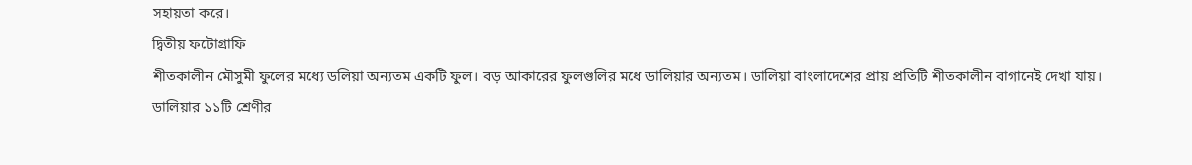সহায়তা করে।
দ্বিতীয় ফটোগ্রাফি
শীতকালীন মৌসুমী ফুলের মধ্যে ডলিয়া অন্যতম একটি ফুল। বড় আকারের ফুলগুলির মধে ডালিয়ার অন্যতম। ডালিয়া বাংলাদেশের প্রায় প্রতিটি শীতকালীন বাগানেই দেখা যায়। ডালিয়ার ১১টি শ্রেণীর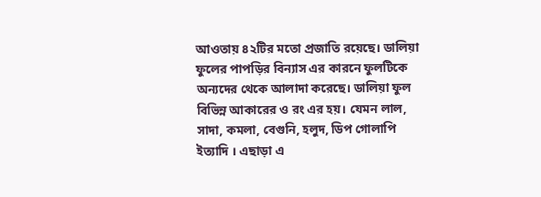আওতায় ৪২টির মতো প্রজাতি রয়েছে। ডালিয়া ফুলের পাপড়ির বিন্যাস এর কারনে ফুলটিকে অন্যদের থেকে আলাদা করেছে। ডালিয়া ফুল বিভিন্ন আকারের ও রং এর হয়। যেমন লাল, সাদা, কমলা, বেগুনি, হলুদ, ডিপ গোলাপি ইত্যাদি । এছাড়া এ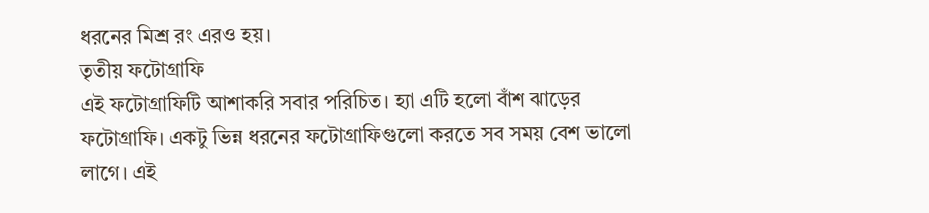ধরনের মিশ্র রং এরও হয়।
তৃতীয় ফটোগ্রাফি
এই ফটোগ্রাফিটি আশাকরি সবার পরিচিত। হ্যা এটি হলো বাঁশ ঝাড়ের ফটোগ্রাফি। একটু ভিন্ন ধরনের ফটোগ্রাফিগুলো করতে সব সময় বেশ ভালো লাগে। এই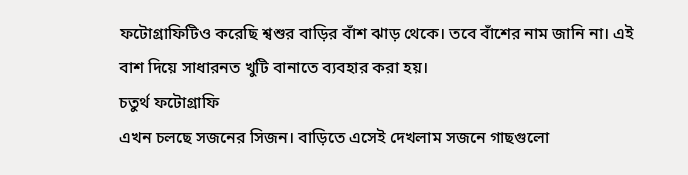ফটোগ্রাফিটিও করেছি শ্বশুর বাড়ির বাঁশ ঝাড় থেকে। তবে বাঁশের নাম জানি না। এই বাশ দিয়ে সাধারনত খুটি বানাতে ব্যবহার করা হয়।
চতুর্থ ফটোগ্রাফি
এখন চলছে সজনের সিজন। বাড়িতে এসেই দেখলাম সজনে গাছগুলো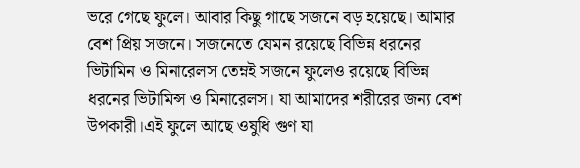ভরে গেছে ফুলে। আবার কিছু গাছে সজনে বড় হয়েছে। আমার বেশ প্রিয় সজনে। সজনেতে যেমন রয়েছে বিভিন্ন ধরনের ভিটামিন ও মিনারেলস তেম্নই সজনে ফুলেও রয়েছে বিভিন্ন ধরনের ভিটামিন্স ও মিনারেলস। যা আমাদের শরীরের জন্য বেশ উপকারী।এই ফুলে আছে ওষুধি গুণ যা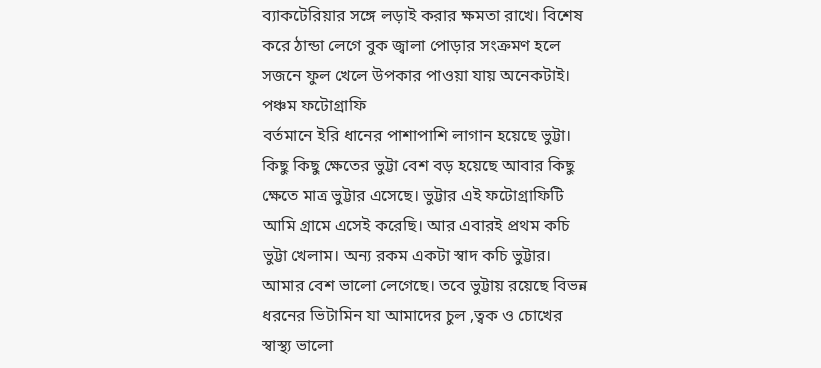ব্যাকটেরিয়ার সঙ্গে লড়াই করার ক্ষমতা রাখে। বিশেষ করে ঠান্ডা লেগে বুক জ্বালা পোড়ার সংক্রমণ হলে সজনে ফুল খেলে উপকার পাওয়া যায় অনেকটাই।
পঞ্চম ফটোগ্রাফি
বর্তমানে ইরি ধানের পাশাপাশি লাগান হয়েছে ভুট্টা। কিছু কিছু ক্ষেতের ভুট্টা বেশ বড় হয়েছে আবার কিছু ক্ষেতে মাত্র ভুট্টার এসেছে। ভুট্টার এই ফটোগ্রাফিটি আমি গ্রামে এসেই করেছি। আর এবারই প্রথম কচি ভুট্টা খেলাম। অন্য রকম একটা স্বাদ কচি ভুট্টার। আমার বেশ ভালো লেগেছে। তবে ভুট্টায় রয়েছে বিভন্ন ধরনের ভিটামিন যা আমাদের চুল ,ত্বক ও চোখের স্বাস্থ্য ভালো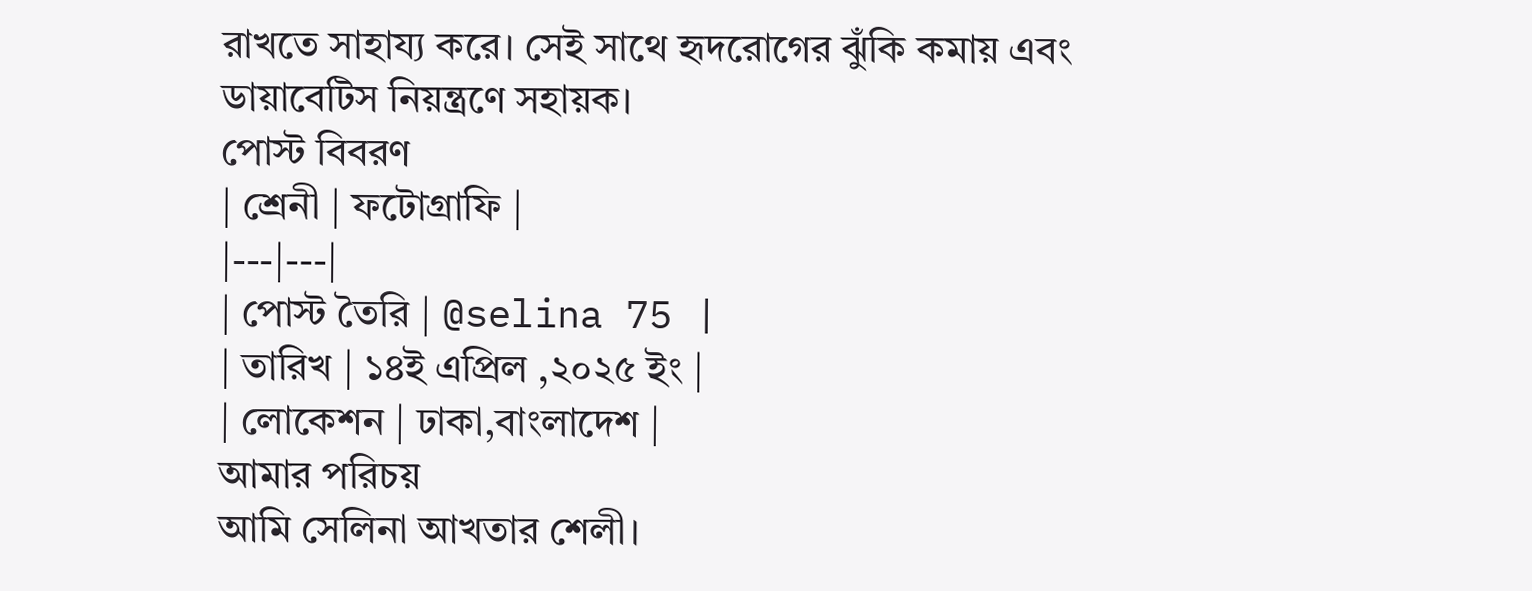রাখতে সাহায্য করে। সেই সাথে হৃদরোগের ঝুঁকি কমায় এবং ডায়াবেটিস নিয়ন্ত্রণে সহায়ক।
পোস্ট বিবরণ
| শ্রেনী | ফটোগ্রাফি |
|---|---|
| পোস্ট তৈরি | @selina 75 |
| তারিখ | ১৪ই এপ্রিল ,২০২৫ ইং |
| লোকেশন | ঢাকা,বাংলাদেশ |
আমার পরিচয়
আমি সেলিনা আখতার শেলী।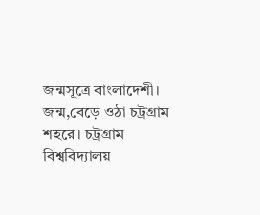জন্মসূত্রে বাংলাদেশী। জন্ম,বেড়ে ওঠা চট্রগ্রাম শহরে। চট্রগ্রাম বিশ্ববিদ্যালয়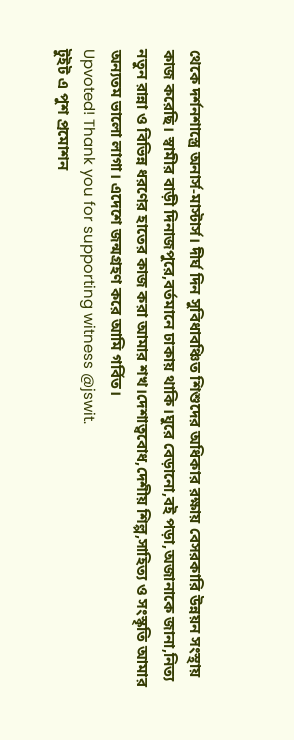থেকে দর্শনশাস্ত্রে অনার্স-মাস্টার্স। দীর্ঘ দিন সুবিধাবঞ্চিত শিশুদের অধিকার রক্ষায় বেসরকারি উন্নয়ন সংস্থায় কাজ করেছি। স্বামীর বাড়ী দিনাজপুরে,বর্তমানে ঢাকায় থাকি।ঘুরে বেড়ানো,বই পড়া,অজানাকে জানা,নিত্য নতুন রান্না ও বিভিন্ন ধরণের হাতের কাজ করা আমার শখ।দেশাত্ববোধ,দেশীয় শিল্প,সাহিত্য ও সংস্কৃতি আমার অন্যতম ভালো লাগা। এদেশে জন্মগ্রহণ করে আমি গর্বিত।
Upvoted! Thank you for supporting witness @jswit.
টুইট এ পুশ প্রমোশন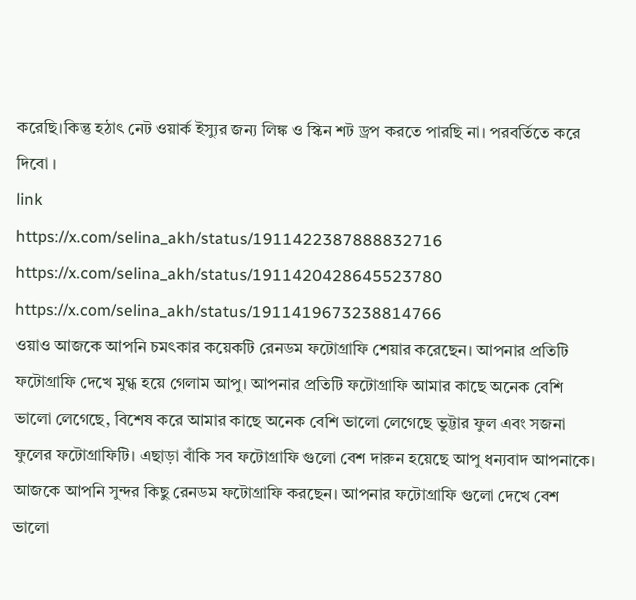করেছি।কিন্তু হঠাৎ নেট ওয়ার্ক ইস্যুর জন্য লিঙ্ক ও স্কিন শট ড্রপ করতে পারছি না। পরবর্তিতে করে দিবো ।
link
https://x.com/selina_akh/status/1911422387888832716
https://x.com/selina_akh/status/1911420428645523780
https://x.com/selina_akh/status/1911419673238814766
ওয়াও আজকে আপনি চমৎকার কয়েকটি রেনডম ফটোগ্রাফি শেয়ার করেছেন। আপনার প্রতিটি ফটোগ্ৰাফি দেখে মুগ্ধ হয়ে গেলাম আপু। আপনার প্রতিটি ফটোগ্ৰাফি আমার কাছে অনেক বেশি ভালো লেগেছে, বিশেষ করে আমার কাছে অনেক বেশি ভালো লেগেছে ভুট্টার ফুল এবং সজনা ফুলের ফটোগ্রাফিটি। এছাড়া বাঁকি সব ফটোগ্রাফি গুলো বেশ দারুন হয়েছে আপু ধন্যবাদ আপনাকে।
আজকে আপনি সুন্দর কিছু রেনডম ফটোগ্রাফি করছেন। আপনার ফটোগ্রাফি গুলো দেখে বেশ ভালো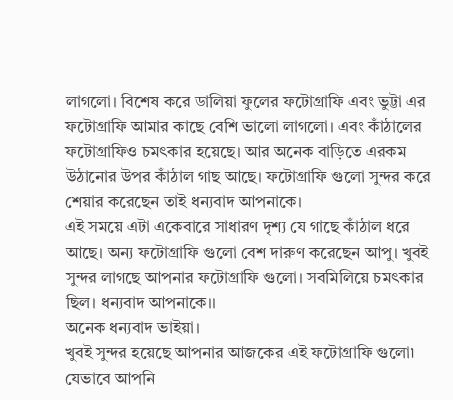লাগলো। বিশেষ করে ডালিয়া ফুলের ফটোগ্রাফি এবং ভুট্টা এর ফটোগ্রাফি আমার কাছে বেশি ভালো লাগলো। এবং কাঁঠালের ফটোগ্রাফিও চমৎকার হয়েছে। আর অনেক বাড়িতে এরকম উঠানোর উপর কাঁঠাল গাছ আছে। ফটোগ্রাফি গুলো সুন্দর করে শেয়ার করেছেন তাই ধন্যবাদ আপনাকে।
এই সময়ে এটা একেবারে সাধারণ দৃশ্য যে গাছে কাঁঠাল ধরে আছে। অন্য ফটোগ্রাফি গুলো বেশ দারুণ করেছেন আপু। খুবই সুন্দর লাগছে আপনার ফটোগ্রাফি গুলো। সবমিলিয়ে চমৎকার ছিল। ধন্যবাদ আপনাকে।।
অনেক ধন্যবাদ ভাইয়া।
খুবই সুন্দর হয়েছে আপনার আজকের এই ফটোগ্রাফি গুলো৷ যেভাবে আপনি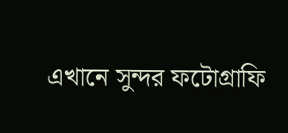এখানে সুন্দর ফটোগ্রাফি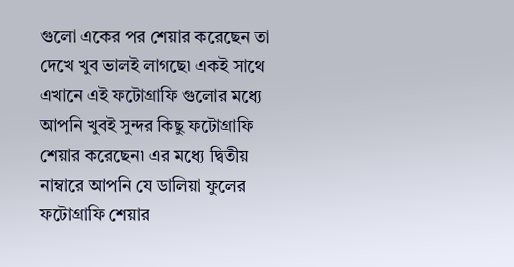গুলো একের পর শেয়ার করেছেন তা দেখে খুব ভালই লাগছে৷ একই সাথে এখানে এই ফটোগ্রাফি গুলোর মধ্যে আপনি খুবই সুন্দর কিছু ফটোগ্রাফি শেয়ার করেছেন৷ এর মধ্যে দ্বিতীয় নাম্বারে আপনি যে ডালিয়া ফুলের ফটোগ্রাফি শেয়ার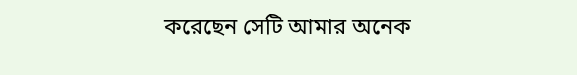করেছেন সেটি আমার অনেক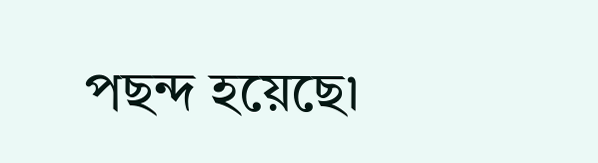পছন্দ হয়েছে৷